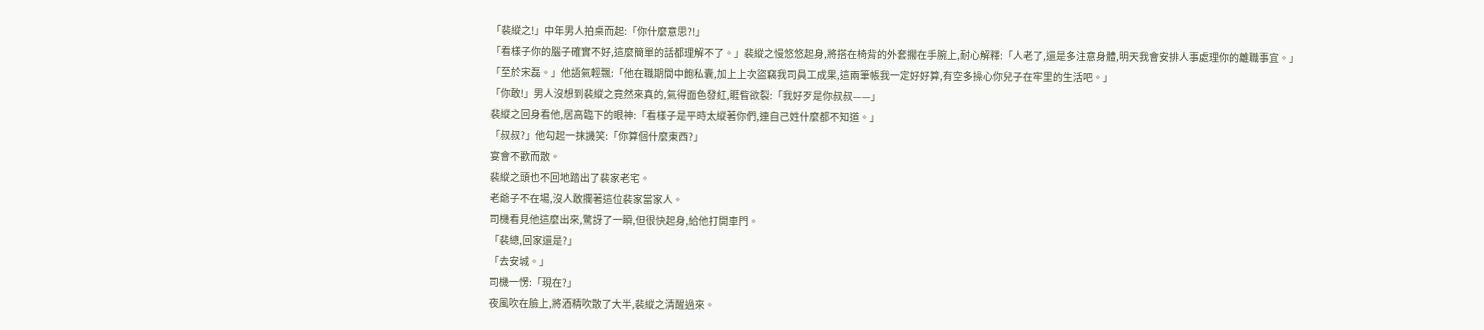「裴縱之!」中年男人拍桌而起:「你什麼意思?!」
「看樣子你的腦子確實不好,這麼簡單的話都理解不了。」裴縱之慢悠悠起身,將搭在椅背的外套擱在手腕上,耐心解釋:「人老了,還是多注意身體,明天我會安排人事處理你的離職事宜。」
「至於宋磊。」他語氣輕飄:「他在職期間中飽私囊,加上上次盜竊我司員工成果,這兩筆帳我一定好好算,有空多操心你兒子在牢里的生活吧。」
「你敢!」男人沒想到裴縱之竟然來真的,氣得面色發紅,睚眥欲裂:「我好歹是你叔叔——」
裴縱之回身看他,居高臨下的眼神:「看樣子是平時太縱著你們,連自己姓什麼都不知道。」
「叔叔?」他勾起一抹譏笑:「你算個什麼東西?」
宴會不歡而散。
裴縱之頭也不回地踏出了裴家老宅。
老爺子不在場,沒人敢攔著這位裴家當家人。
司機看見他這麼出來,驚訝了一瞬,但很快起身,給他打開車門。
「裴總,回家還是?」
「去安城。」
司機一愣:「現在?」
夜風吹在臉上,將酒精吹散了大半,裴縱之清醒過來。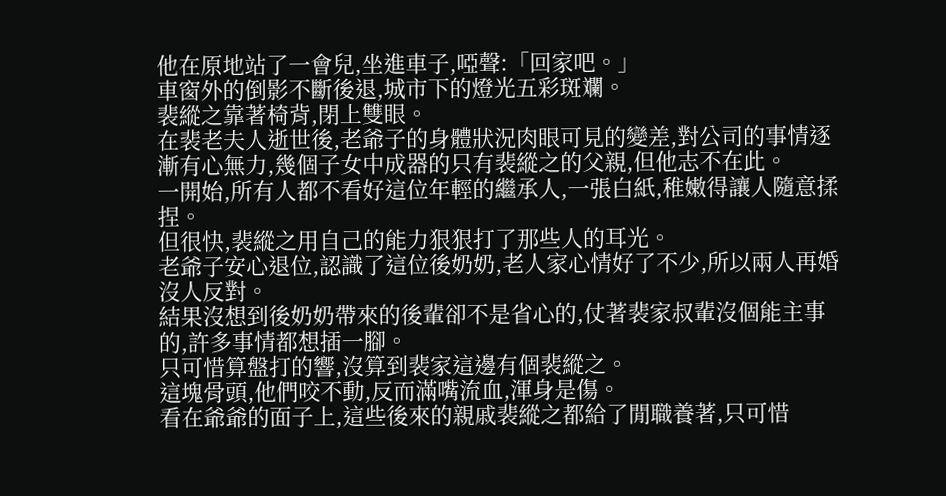他在原地站了一會兒,坐進車子,啞聲:「回家吧。」
車窗外的倒影不斷後退,城市下的燈光五彩斑斕。
裴縱之靠著椅背,閉上雙眼。
在裴老夫人逝世後,老爺子的身體狀況肉眼可見的變差,對公司的事情逐漸有心無力,幾個子女中成器的只有裴縱之的父親,但他志不在此。
一開始,所有人都不看好這位年輕的繼承人,一張白紙,稚嫩得讓人隨意揉捏。
但很快,裴縱之用自己的能力狠狠打了那些人的耳光。
老爺子安心退位,認識了這位後奶奶,老人家心情好了不少,所以兩人再婚沒人反對。
結果沒想到後奶奶帶來的後輩卻不是省心的,仗著裴家叔輩沒個能主事的,許多事情都想插一腳。
只可惜算盤打的響,沒算到裴家這邊有個裴縱之。
這塊骨頭,他們咬不動,反而滿嘴流血,渾身是傷。
看在爺爺的面子上,這些後來的親戚裴縱之都給了閒職養著,只可惜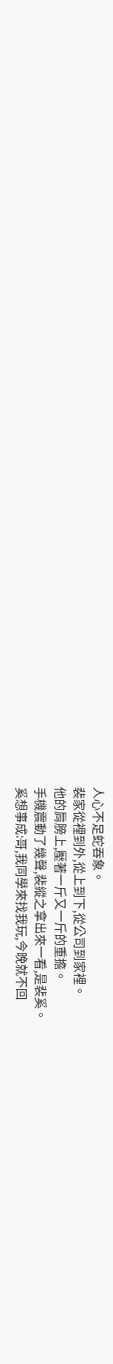人心不足蛇吞象。
裴家從裡到外,從上到下,從公司到家裡。
他的肩膀上,壓著一斤又一斤的重擔。
手機震動了幾聲,裴縱之拿出來一看,是裴奚。
奚想事成:哥,我同學來找我玩,今晚就不回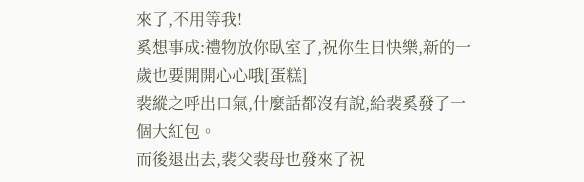來了,不用等我!
奚想事成:禮物放你臥室了,祝你生日快樂,新的一歲也要開開心心哦[蛋糕]
裴縱之呼出口氣,什麼話都沒有說,給裴奚發了一個大紅包。
而後退出去,裴父裴母也發來了祝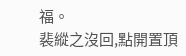福。
裴縱之沒回,點開置頂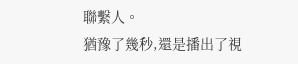聯繫人。
猶豫了幾秒,還是播出了視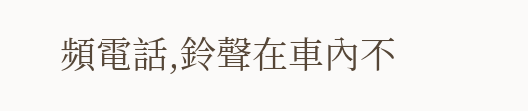頻電話,鈴聲在車內不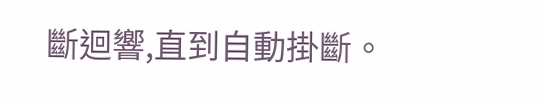斷迴響,直到自動掛斷。